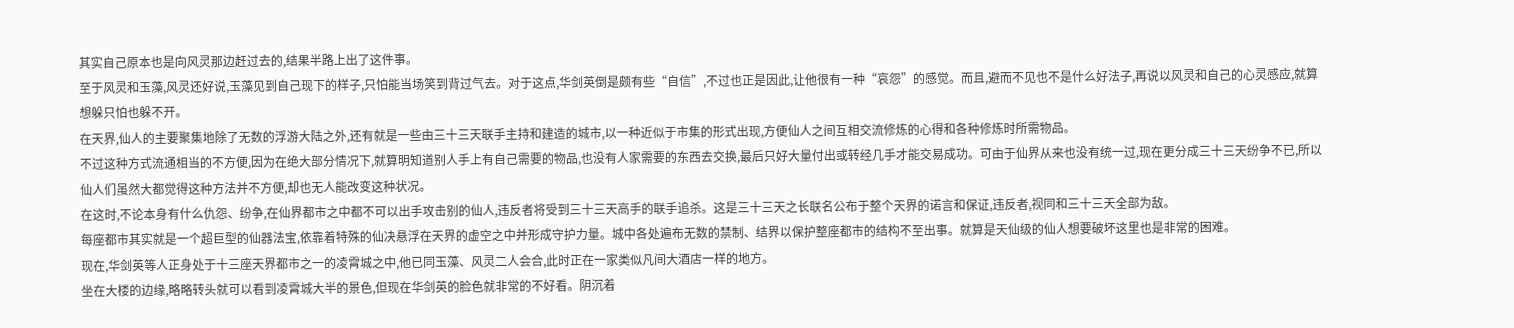其实自己原本也是向风灵那边赶过去的,结果半路上出了这件事。
至于风灵和玉藻,风灵还好说,玉藻见到自己现下的样子,只怕能当场笑到背过气去。对于这点,华剑英倒是颇有些“自信”,不过也正是因此,让他很有一种“哀怨”的感觉。而且,避而不见也不是什么好法子,再说以风灵和自己的心灵感应,就算想躲只怕也躲不开。
在天界,仙人的主要聚集地除了无数的浮游大陆之外,还有就是一些由三十三天联手主持和建造的城市,以一种近似于市集的形式出现,方便仙人之间互相交流修炼的心得和各种修炼时所需物品。
不过这种方式流通相当的不方便,因为在绝大部分情况下,就算明知道别人手上有自己需要的物品,也没有人家需要的东西去交换,最后只好大量付出或转经几手才能交易成功。可由于仙界从来也没有统一过,现在更分成三十三天纷争不已,所以仙人们虽然大都觉得这种方法并不方便,却也无人能改变这种状况。
在这时,不论本身有什么仇怨、纷争,在仙界都市之中都不可以出手攻击别的仙人,违反者将受到三十三天高手的联手追杀。这是三十三天之长联名公布于整个天界的诺言和保证,违反者,视同和三十三天全部为敌。
每座都市其实就是一个超巨型的仙器法宝,依靠着特殊的仙决悬浮在天界的虚空之中并形成守护力量。城中各处遍布无数的禁制、结界以保护整座都市的结构不至出事。就算是天仙级的仙人想要破坏这里也是非常的困难。
现在,华剑英等人正身处于十三座天界都市之一的凌霄城之中,他已同玉藻、风灵二人会合,此时正在一家类似凡间大酒店一样的地方。
坐在大楼的边缘,略略转头就可以看到凌霄城大半的景色,但现在华剑英的脸色就非常的不好看。阴沉着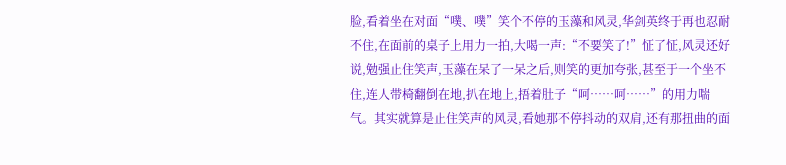脸,看着坐在对面“噗、噗”笑个不停的玉藻和风灵,华剑英终于再也忍耐不住,在面前的桌子上用力一拍,大喝一声:“不要笑了!”怔了怔,风灵还好说,勉强止住笑声,玉藻在呆了一呆之后,则笑的更加夸张,甚至于一个坐不住,连人带椅翻倒在地,扒在地上,捂着肚子“呵……呵……”的用力喘气。其实就算是止住笑声的风灵,看她那不停抖动的双肩,还有那扭曲的面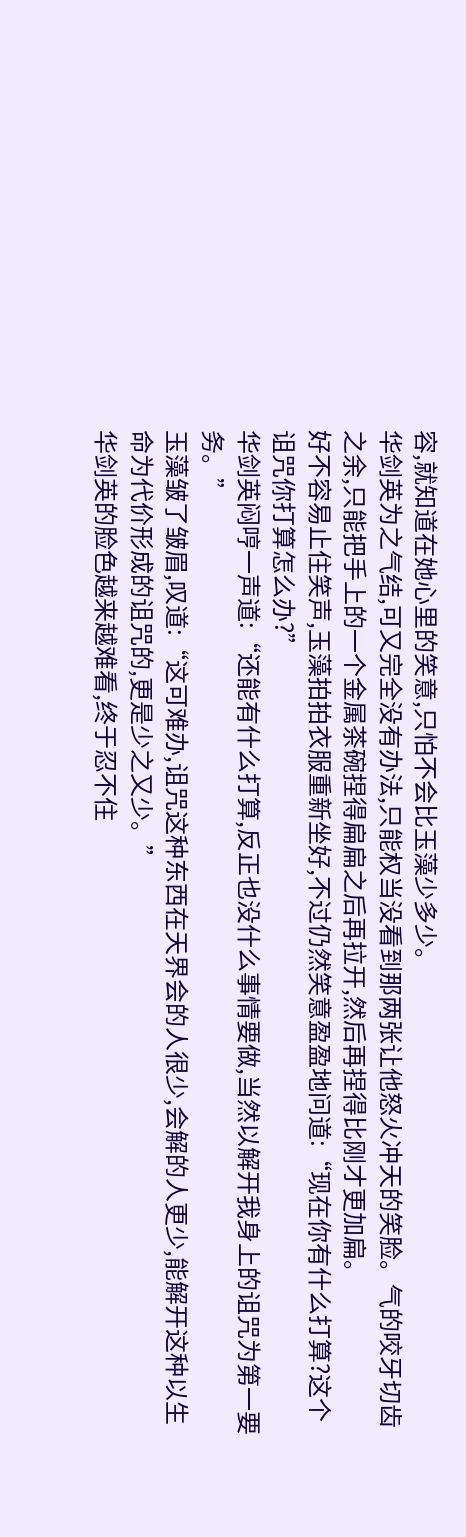容,就知道在她心里的笑意,只怕不会比玉藻少多少。
华剑英为之气结,可又完全没有办法,只能权当没看到那两张让他怒火冲天的笑脸。气的咬牙切齿之余,只能把手上的一个金属茶碗捏得扁扁之后再拉开,然后再捏得比刚才更加扁。
好不容易止住笑声,玉藻拍拍衣服重新坐好,不过仍然笑意盈盈地问道:“现在你有什么打算?这个诅咒你打算怎么办?”
华剑英闷哼一声道:“还能有什么打算,反正也没什么事情要做,当然以解开我身上的诅咒为第一要务。”
玉藻皱了皱眉,叹道:“这可难办,诅咒这种东西在天界会的人很少,会解的人更少,能解开这种以生命为代价形成的诅咒的,更是少之又少。”
华剑英的脸色越来越难看,终于忍不住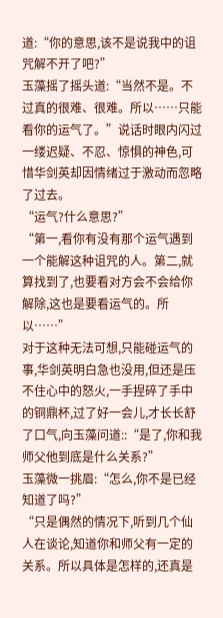道:“你的意思,该不是说我中的诅咒解不开了吧?”
玉藻摇了摇头道:“当然不是。不过真的很难、很难。所以……只能看你的运气了。”说话时眼内闪过一缕迟疑、不忍、惊惧的神色,可惜华剑英却因情绪过于激动而忽略了过去。
“运气?什么意思?”
“第一,看你有没有那个运气遇到一个能解这种诅咒的人。第二,就算找到了,也要看对方会不会给你解除,这也是要看运气的。所以……”
对于这种无法可想,只能碰运气的事,华剑英明白急也没用,但还是压不住心中的怒火,一手捏碎了手中的铜鼎杯,过了好一会儿,才长长舒了口气,向玉藻问道::“是了,你和我师父他到底是什么关系?”
玉藻微一挑眉:“怎么,你不是已经知道了吗?”
“只是偶然的情况下,听到几个仙人在谈论,知道你和师父有一定的关系。所以具体是怎样的,还真是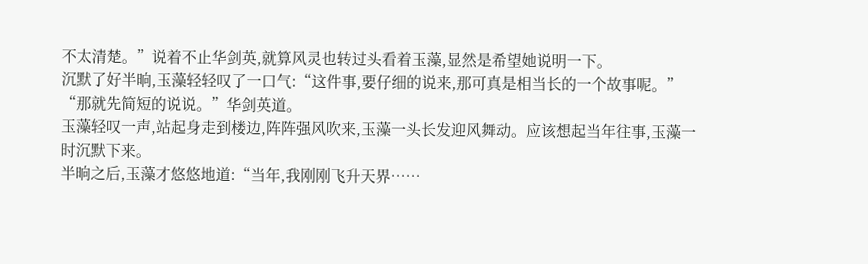不太清楚。”说着不止华剑英,就算风灵也转过头看着玉藻,显然是希望她说明一下。
沉默了好半晌,玉藻轻轻叹了一口气:“这件事,要仔细的说来,那可真是相当长的一个故事呢。”
“那就先简短的说说。”华剑英道。
玉藻轻叹一声,站起身走到楼边,阵阵强风吹来,玉藻一头长发迎风舞动。应该想起当年往事,玉藻一时沉默下来。
半晌之后,玉藻才悠悠地道:“当年,我刚刚飞升天界……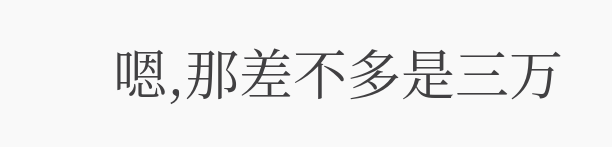嗯,那差不多是三万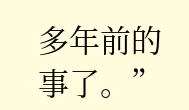多年前的事了。”